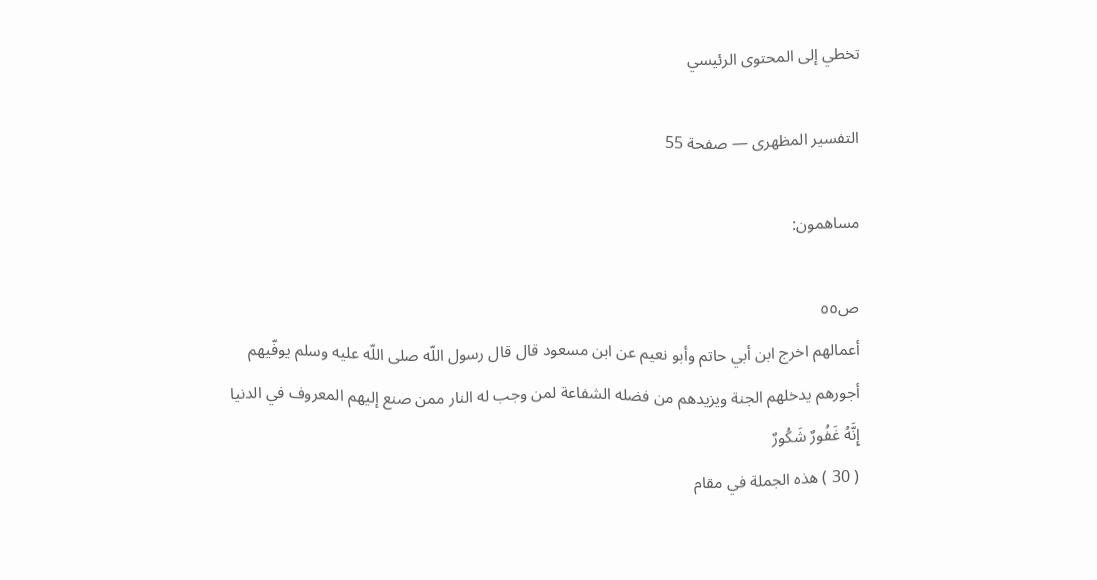تخطي إلى المحتوى الرئيسي

التفسير المظهرى — صفحة 55

مساهمون:

ص٥٥
أعمالهم اخرج ابن أبي حاتم وأبو نعيم عن ابن مسعود قال قال رسول اللّه صلى اللّه عليه وسلم يوفّيهم أجورهم يدخلهم الجنة ويزيدهم من فضله الشفاعة لمن وجب له النار ممن صنع إليهم المعروف في الدنيا
إِنَّهُ غَفُورٌ شَكُورٌ
( 30 ) هذه الجملة في مقام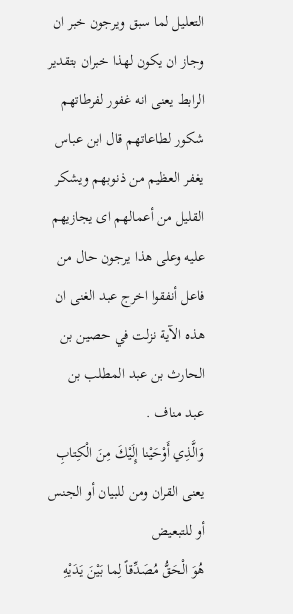التعليل لما سبق ويرجون خبر ان وجاز ان يكون لهذا خبران بتقدير الرابط يعنى انه غفور لفرطاتهم شكور لطاعاتهم قال ابن عباس يغفر العظيم من ذنوبهم ويشكر القليل من أعمالهم اى يجازيهم عليه وعلى هذا يرجون حال من فاعل أنفقوا اخرج عبد الغنى ان هذه الآية نزلت في حصين بن الحارث بن عبد المطلب بن عبد مناف .
وَالَّذِي أَوْحَيْنا إِلَيْكَ مِنَ الْكِتابِ
يعنى القران ومن للبيان أو الجنس أو للتبعيض
هُوَ الْحَقُّ مُصَدِّقاً لِما بَيْنَ يَدَيْهِ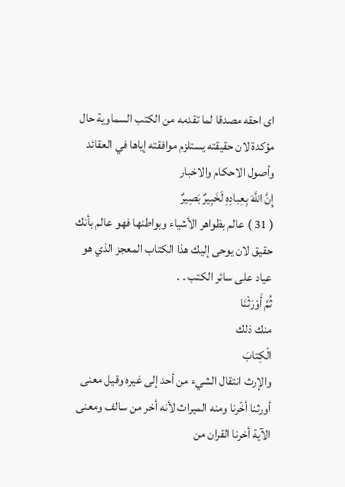اى احقه مصدقا لما تقدمه من الكتب السماوية حال مؤكدة لان حقيقته يستلزم موافقته إياها في العقائد وأصول الاحكام والاخبار
إِنَّ اللَّهَ بِعِبادِهِ لَخَبِيرٌ بَصِيرٌ
( 31 ) عالم بظواهر الأشياء وبواطنها فهو عالم بأنك حقيق لان يوحى إليك هذا الكتاب المعجز الذي هو عياد على سائر الكتب . .
ثُمَّ أَوْرَثْنَا
منك ذلك
الْكِتابَ
والإرث انتقال الشيء من أحد إلى غيره وقيل معنى أورثنا أخّرنا ومنه الميراث لأنه أخر من سالف ومعنى الآية أخرنا القران من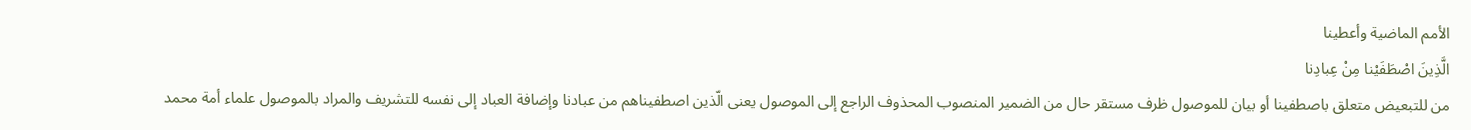الأمم الماضية وأعطينا
الَّذِينَ اصْطَفَيْنا مِنْ عِبادِنا
من للتبعيض متعلق باصطفينا أو بيان للموصول ظرف مستقر حال من الضمير المنصوب المحذوف الراجع إلى الموصول يعنى الّذين اصطفيناهم من عبادنا وإضافة العباد إلى نفسه للتشريف والمراد بالموصول علماء أمة محمد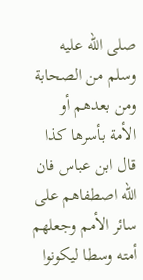صلى اللّه عليه وسلم من الصحابة ومن بعدهم أو الأمة بأسرها كذا قال ابن عباس فان اللّه اصطفاهم على سائر الأمم وجعلهم أمته وسطا ليكونوا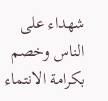شهداء على الناس وخصم بكرامة الانتماء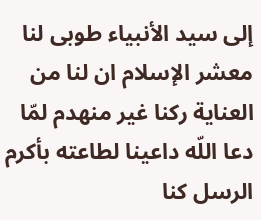إلى سيد الأنبياء طوبى لنا معشر الإسلام ان لنا من العناية ركنا غير منهدم لمّا دعا اللّه داعينا لطاعته بأكرم الرسل كنا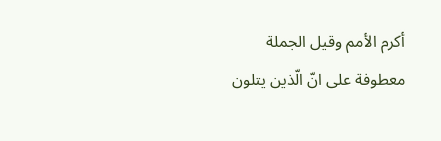أكرم الأمم وقيل الجملة معطوفة على انّ الّذين يتلون